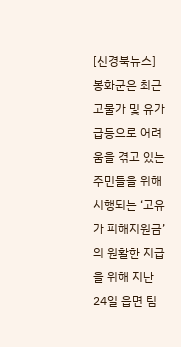[신경북뉴스] 봉화군은 최근 고물가 및 유가 급등으로 어려움을 겪고 있는 주민들을 위해 시행되는 ‘고유가 피해지원금’의 원활한 지급을 위해 지난 24일 읍면 팀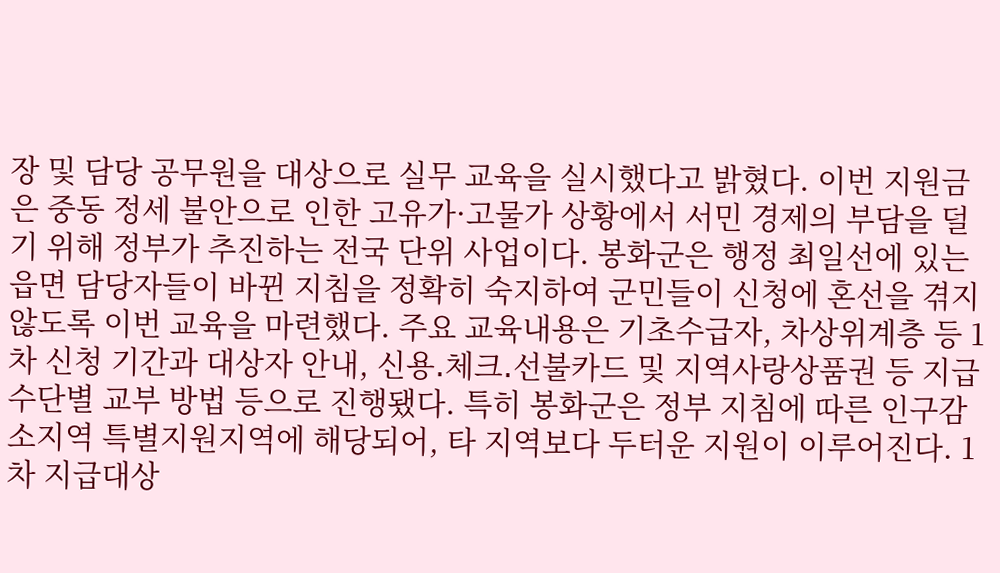장 및 담당 공무원을 대상으로 실무 교육을 실시했다고 밝혔다. 이번 지원금은 중동 정세 불안으로 인한 고유가·고물가 상황에서 서민 경제의 부담을 덜기 위해 정부가 추진하는 전국 단위 사업이다. 봉화군은 행정 최일선에 있는 읍면 담당자들이 바뀐 지침을 정확히 숙지하여 군민들이 신청에 혼선을 겪지 않도록 이번 교육을 마련했다. 주요 교육내용은 기초수급자, 차상위계층 등 1차 신청 기간과 대상자 안내, 신용․체크․선불카드 및 지역사랑상품권 등 지급 수단별 교부 방법 등으로 진행됐다. 특히 봉화군은 정부 지침에 따른 인구감소지역 특별지원지역에 해당되어, 타 지역보다 두터운 지원이 이루어진다. 1차 지급대상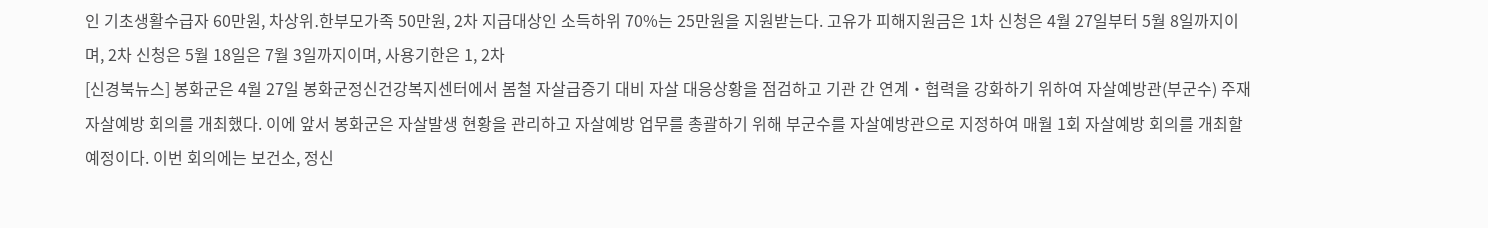인 기초생활수급자 60만원, 차상위․한부모가족 50만원, 2차 지급대상인 소득하위 70%는 25만원을 지원받는다. 고유가 피해지원금은 1차 신청은 4월 27일부터 5월 8일까지이며, 2차 신청은 5월 18일은 7월 3일까지이며, 사용기한은 1, 2차
[신경북뉴스] 봉화군은 4월 27일 봉화군정신건강복지센터에서 봄철 자살급증기 대비 자살 대응상황을 점검하고 기관 간 연계‧협력을 강화하기 위하여 자살예방관(부군수) 주재 자살예방 회의를 개최했다. 이에 앞서 봉화군은 자살발생 현황을 관리하고 자살예방 업무를 총괄하기 위해 부군수를 자살예방관으로 지정하여 매월 1회 자살예방 회의를 개최할 예정이다. 이번 회의에는 보건소, 정신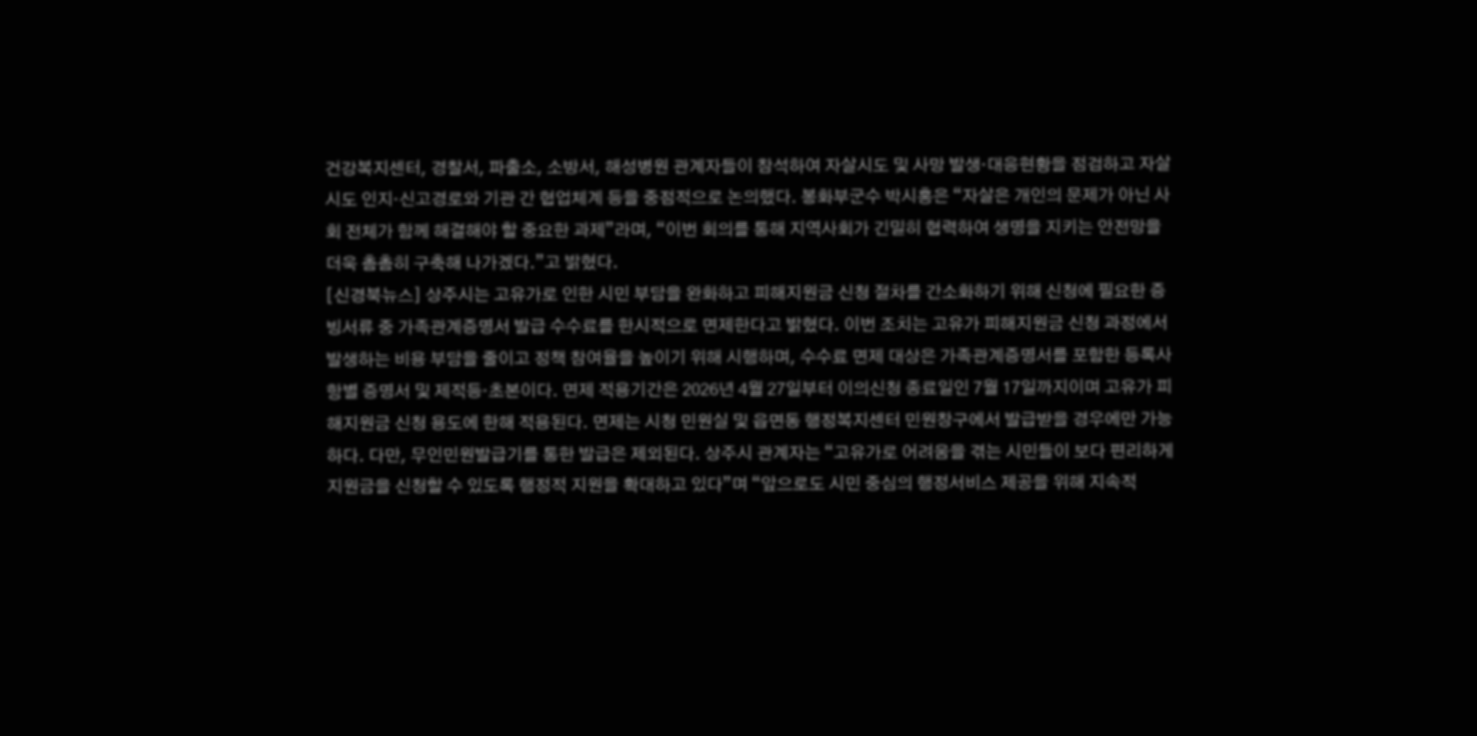건강복지센터, 경찰서, 파출소, 소방서, 해성병원 관계자들이 참석하여 자살시도 및 사망 발생‧대응현황을 점검하고 자살시도 인지‧신고경로와 기관 간 협업체계 등을 중점적으로 논의했다. 봉화부군수 박시홍은 “자살은 개인의 문제가 아닌 사회 전체가 함께 해결해야 할 중요한 과제”라며, “이번 회의를 통해 지역사회가 긴밀히 협력하여 생명을 지키는 안전망을 더욱 촘촘히 구축해 나가겠다.”고 밝혔다.
[신경북뉴스] 상주시는 고유가로 인한 시민 부담을 완화하고 피해지원금 신청 절차를 간소화하기 위해 신청에 필요한 증빙서류 중 가족관계증명서 발급 수수료를 한시적으로 면제한다고 밝혔다. 이번 조치는 고유가 피해지원금 신청 과정에서 발생하는 비용 부담을 줄이고 정책 참여율을 높이기 위해 시행하며, 수수료 면제 대상은 가족관계증명서를 포함한 등록사항별 증명서 및 제적등·초본이다. 면제 적용기간은 2026년 4월 27일부터 이의신청 종료일인 7월 17일까지이며 고유가 피해지원금 신청 용도에 한해 적용된다. 면제는 시청 민원실 및 읍면동 행정복지센터 민원창구에서 발급받을 경우에만 가능하다. 다만, 무인민원발급기를 통한 발급은 제외된다. 상주시 관계자는 “고유가로 어려움을 겪는 시민들이 보다 편리하게 지원금을 신청할 수 있도록 행정적 지원을 확대하고 있다”며 “앞으로도 시민 중심의 행정서비스 제공을 위해 지속적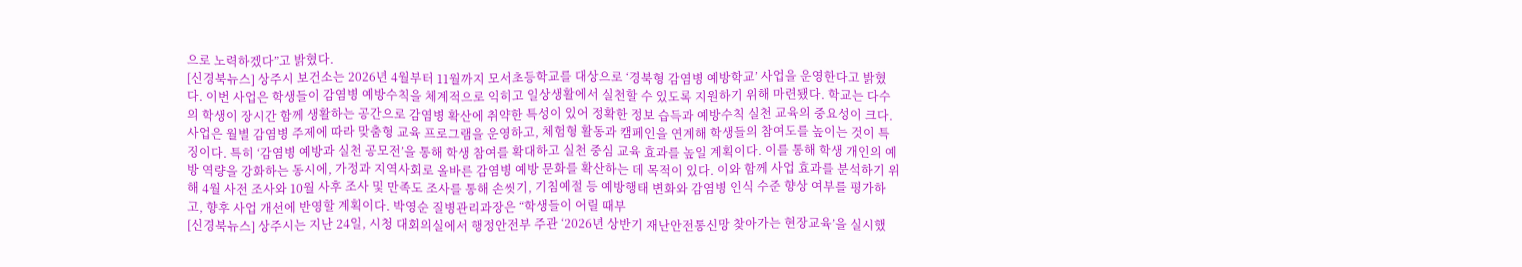으로 노력하겠다”고 밝혔다.
[신경북뉴스] 상주시 보건소는 2026년 4월부터 11월까지 모서초등학교를 대상으로 ‘경북형 감염병 예방학교’ 사업을 운영한다고 밝혔다. 이번 사업은 학생들이 감염병 예방수칙을 체계적으로 익히고 일상생활에서 실천할 수 있도록 지원하기 위해 마련됐다. 학교는 다수의 학생이 장시간 함께 생활하는 공간으로 감염병 확산에 취약한 특성이 있어 정확한 정보 습득과 예방수칙 실천 교육의 중요성이 크다. 사업은 월별 감염병 주제에 따라 맞춤형 교육 프로그램을 운영하고, 체험형 활동과 캠페인을 연계해 학생들의 참여도를 높이는 것이 특징이다. 특히 ‘감염병 예방과 실천 공모전’을 통해 학생 참여를 확대하고 실천 중심 교육 효과를 높일 계획이다. 이를 통해 학생 개인의 예방 역량을 강화하는 동시에, 가정과 지역사회로 올바른 감염병 예방 문화를 확산하는 데 목적이 있다. 이와 함께 사업 효과를 분석하기 위해 4월 사전 조사와 10월 사후 조사 및 만족도 조사를 통해 손씻기, 기침예절 등 예방행태 변화와 감염병 인식 수준 향상 여부를 평가하고, 향후 사업 개선에 반영할 계획이다. 박영순 질병관리과장은 “학생들이 어릴 때부
[신경북뉴스] 상주시는 지난 24일, 시청 대회의실에서 행정안전부 주관 ‘2026년 상반기 재난안전통신망 찾아가는 현장교육’을 실시했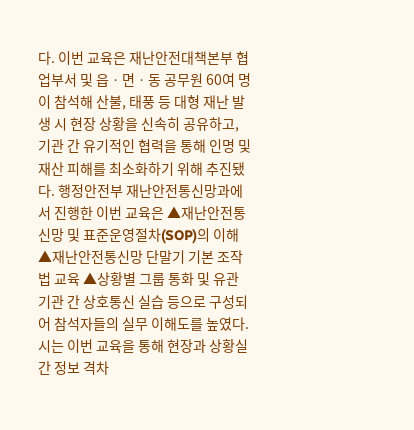다. 이번 교육은 재난안전대책본부 협업부서 및 읍ㆍ면ㆍ동 공무원 60여 명이 참석해 산불, 태풍 등 대형 재난 발생 시 현장 상황을 신속히 공유하고, 기관 간 유기적인 협력을 통해 인명 및 재산 피해를 최소화하기 위해 추진됐다. 행정안전부 재난안전통신망과에서 진행한 이번 교육은 ▲재난안전통신망 및 표준운영절차(SOP)의 이해 ▲재난안전통신망 단말기 기본 조작법 교육 ▲상황별 그룹 통화 및 유관기관 간 상호통신 실습 등으로 구성되어 참석자들의 실무 이해도를 높였다. 시는 이번 교육을 통해 현장과 상황실 간 정보 격차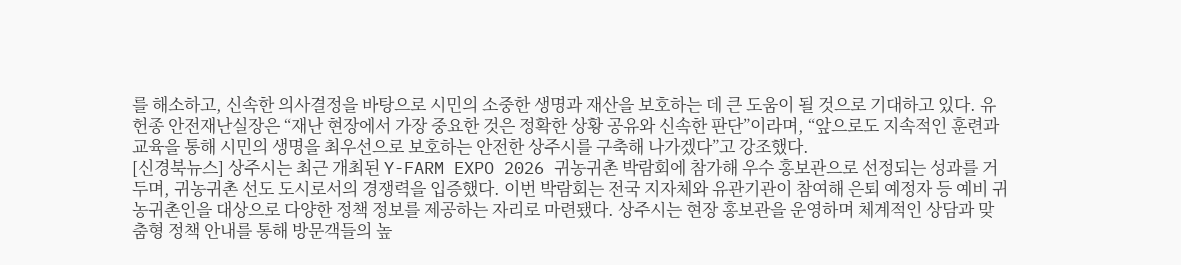를 해소하고, 신속한 의사결정을 바탕으로 시민의 소중한 생명과 재산을 보호하는 데 큰 도움이 될 것으로 기대하고 있다. 유헌종 안전재난실장은 “재난 현장에서 가장 중요한 것은 정확한 상황 공유와 신속한 판단”이라며, “앞으로도 지속적인 훈련과 교육을 통해 시민의 생명을 최우선으로 보호하는 안전한 상주시를 구축해 나가겠다”고 강조했다.
[신경북뉴스] 상주시는 최근 개최된 Y-FARM EXPO 2026 귀농귀촌 박람회에 참가해 우수 홍보관으로 선정되는 성과를 거두며, 귀농귀촌 선도 도시로서의 경쟁력을 입증했다. 이번 박람회는 전국 지자체와 유관기관이 참여해 은퇴 예정자 등 예비 귀농귀촌인을 대상으로 다양한 정책 정보를 제공하는 자리로 마련됐다. 상주시는 현장 홍보관을 운영하며 체계적인 상담과 맞춤형 정책 안내를 통해 방문객들의 높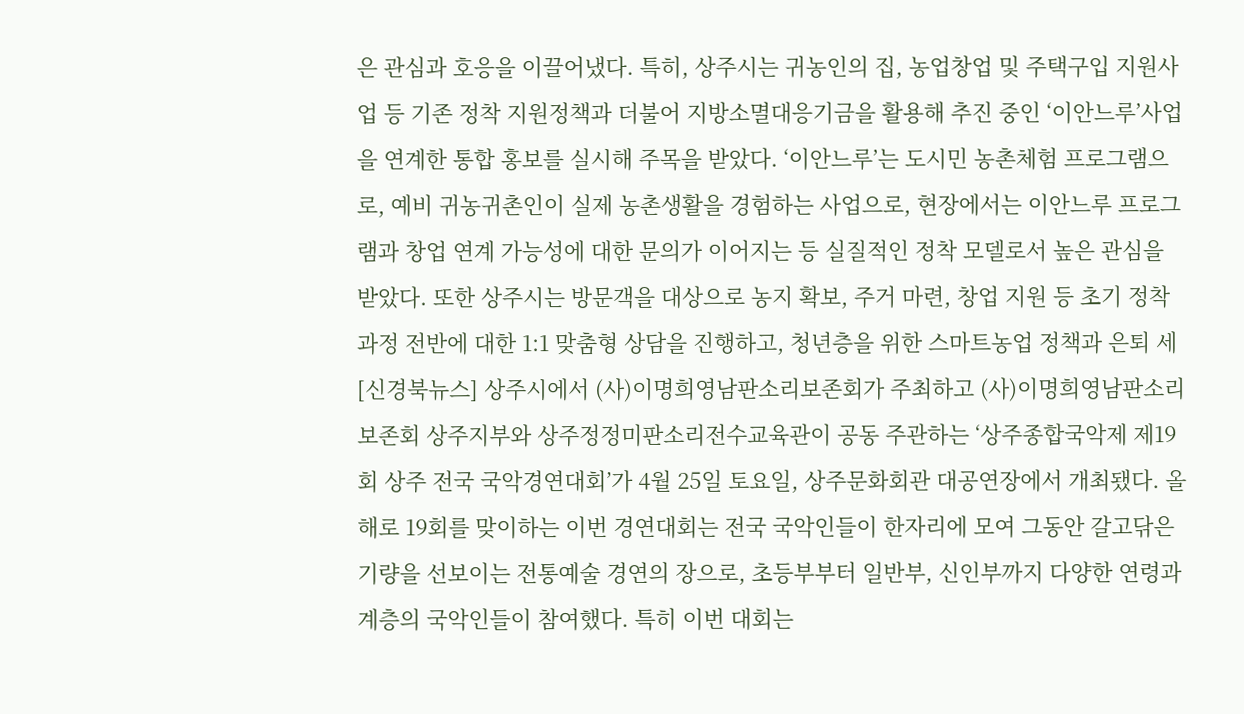은 관심과 호응을 이끌어냈다. 특히, 상주시는 귀농인의 집, 농업창업 및 주택구입 지원사업 등 기존 정착 지원정책과 더불어 지방소멸대응기금을 활용해 추진 중인 ‘이안느루’사업을 연계한 통합 홍보를 실시해 주목을 받았다. ‘이안느루’는 도시민 농촌체험 프로그램으로, 예비 귀농귀촌인이 실제 농촌생활을 경험하는 사업으로, 현장에서는 이안느루 프로그램과 창업 연계 가능성에 대한 문의가 이어지는 등 실질적인 정착 모델로서 높은 관심을 받았다. 또한 상주시는 방문객을 대상으로 농지 확보, 주거 마련, 창업 지원 등 초기 정착 과정 전반에 대한 1:1 맞춤형 상담을 진행하고, 청년층을 위한 스마트농업 정책과 은퇴 세
[신경북뉴스] 상주시에서 (사)이명희영남판소리보존회가 주최하고 (사)이명희영남판소리보존회 상주지부와 상주정정미판소리전수교육관이 공동 주관하는 ‘상주종합국악제 제19회 상주 전국 국악경연대회’가 4월 25일 토요일, 상주문화회관 대공연장에서 개최됐다. 올해로 19회를 맞이하는 이번 경연대회는 전국 국악인들이 한자리에 모여 그동안 갈고닦은 기량을 선보이는 전통예술 경연의 장으로, 초등부부터 일반부, 신인부까지 다양한 연령과 계층의 국악인들이 참여했다. 특히 이번 대회는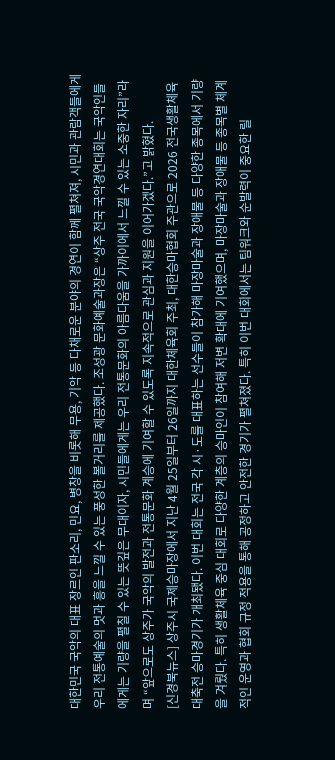대한민국 국악의 대표 장르인 판소리, 민요, 병창을 비롯해 무용, 기악 등 다채로운 분야의 경연이 함께 펼쳐져, 시민과 관람객들에게 우리 전통예술의 멋과 흥을 느낄 수 있는 풍성한 볼거리를 제공했다. 조성광 문화예술과장은 “상주 전국 국악경연대회는 국악인들에게는 기량을 펼칠 수 있는 뜻깊은 무대이자, 시민들에게는 우리 전통문화의 아름다움을 가까이에서 느낄 수 있는 소중한 자리”라며 “앞으로도 상주가 국악의 발전과 전통문화 계승에 기여할 수 있도록 지속적으로 관심과 지원을 이어가겠다.”고 밝혔다.
[신경북뉴스] 상주시 국제승마장에서 지난 4월 25일부터 26일까지 대한체육회 주최, 대한승마협회 주관으로 2026 전국생활체육대축전 승마경기가 개최됐다. 이번 대회는 전국 각 시·도를 대표하는 선수들이 참가해 마장마술과 장애물 등 다양한 종목에서 기량을 겨뤘다. 특히 생활체육 중심 대회로 다양한 계층의 승마인이 참여해 저변 확대에 기여했으며, 마장마술과 장애물 등 종목별 체계적인 운영과 협회 규정 적용을 통해 공정하고 안전한 경기가 펼쳐졌다. 특히 이번 대회에서는 팀워크와 순발력이 중요한 릴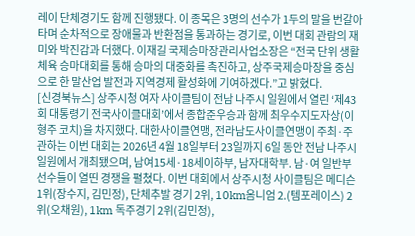레이 단체경기도 함께 진행됐다. 이 종목은 3명의 선수가 1두의 말을 번갈아 타며 순차적으로 장애물과 반환점을 통과하는 경기로, 이번 대회 관람의 재미와 박진감과 더했다. 이재길 국제승마장관리사업소장은 “전국 단위 생활체육 승마대회를 통해 승마의 대중화를 촉진하고, 상주국제승마장을 중심으로 한 말산업 발전과 지역경제 활성화에 기여하겠다.”고 밝혔다.
[신경북뉴스] 상주시청 여자 사이클팀이 전남 나주시 일원에서 열린 ‘제43회 대통령기 전국사이클대회’에서 종합준우승과 함께 최우수지도자상(이형주 코치)을 차지했다. 대한사이클연맹, 전라남도사이클연맹이 주최·주관하는 이번 대회는 2026년 4월 18일부터 23일까지 6일 동안 전남 나주시 일원에서 개최됐으며, 남여15세·18세이하부, 남자대학부. 남·여 일반부 선수들이 열띤 경쟁을 펼쳤다. 이번 대회에서 상주시청 사이클팀은 메디슨 1위(장수지, 김민정), 단체추발 경기 2위, 10km옴니엄 2.(템포레이스) 2위(오채원), 1km 독주경기 2위(김민정),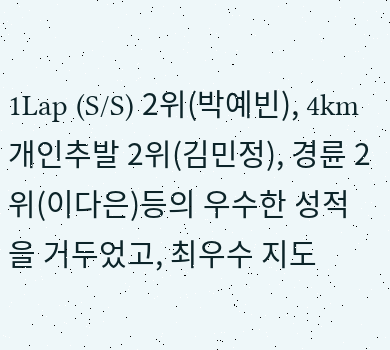1Lap (S/S) 2위(박예빈), 4km개인추발 2위(김민정), 경륜 2위(이다은)등의 우수한 성적을 거두었고, 최우수 지도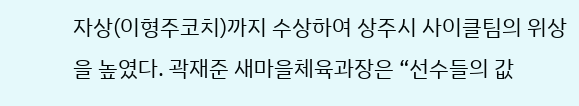자상(이형주코치)까지 수상하여 상주시 사이클팀의 위상을 높였다. 곽재준 새마을체육과장은 “선수들의 값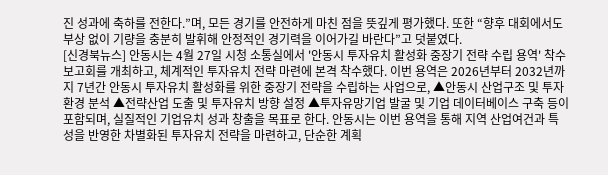진 성과에 축하를 전한다.”며, 모든 경기를 안전하게 마친 점을 뜻깊게 평가했다. 또한 “향후 대회에서도 부상 없이 기량을 충분히 발휘해 안정적인 경기력을 이어가길 바란다”고 덧붙였다.
[신경북뉴스] 안동시는 4월 27일 시청 소통실에서 '안동시 투자유치 활성화 중장기 전략 수립 용역' 착수보고회를 개최하고, 체계적인 투자유치 전략 마련에 본격 착수했다. 이번 용역은 2026년부터 2032년까지 7년간 안동시 투자유치 활성화를 위한 중장기 전략을 수립하는 사업으로, ▲안동시 산업구조 및 투자환경 분석 ▲전략산업 도출 및 투자유치 방향 설정 ▲투자유망기업 발굴 및 기업 데이터베이스 구축 등이 포함되며, 실질적인 기업유치 성과 창출을 목표로 한다. 안동시는 이번 용역을 통해 지역 산업여건과 특성을 반영한 차별화된 투자유치 전략을 마련하고, 단순한 계획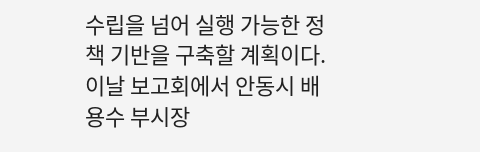수립을 넘어 실행 가능한 정책 기반을 구축할 계획이다. 이날 보고회에서 안동시 배용수 부시장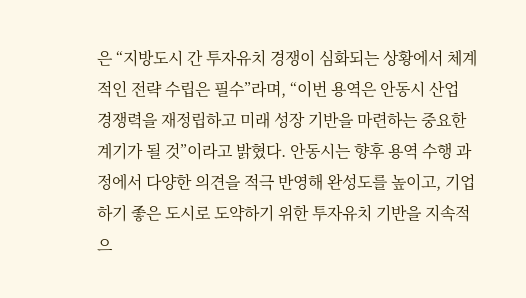은 “지방도시 간 투자유치 경쟁이 심화되는 상황에서 체계적인 전략 수립은 필수”라며, “이번 용역은 안동시 산업 경쟁력을 재정립하고 미래 성장 기반을 마련하는 중요한 계기가 될 것”이라고 밝혔다. 안동시는 향후 용역 수행 과정에서 다양한 의견을 적극 반영해 완성도를 높이고, 기업하기 좋은 도시로 도약하기 위한 투자유치 기반을 지속적으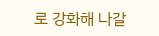로 강화해 나갈